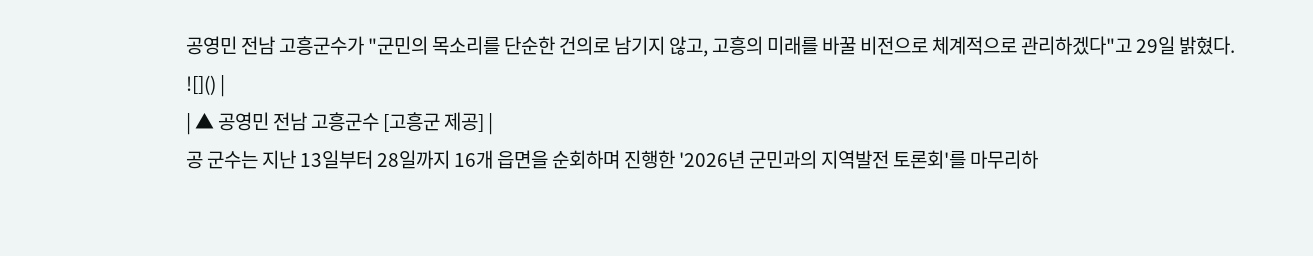공영민 전남 고흥군수가 "군민의 목소리를 단순한 건의로 남기지 않고, 고흥의 미래를 바꿀 비전으로 체계적으로 관리하겠다"고 29일 밝혔다.
![]() |
| ▲ 공영민 전남 고흥군수 [고흥군 제공] |
공 군수는 지난 13일부터 28일까지 16개 읍면을 순회하며 진행한 '2026년 군민과의 지역발전 토론회'를 마무리하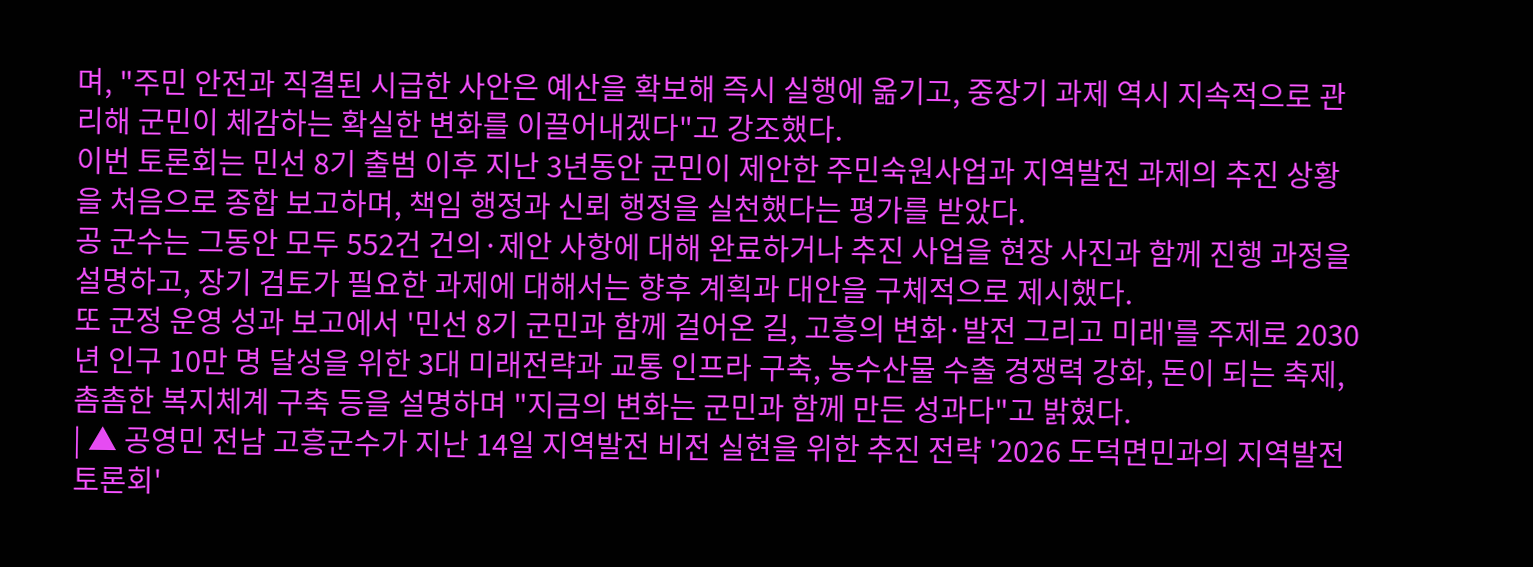며, "주민 안전과 직결된 시급한 사안은 예산을 확보해 즉시 실행에 옮기고, 중장기 과제 역시 지속적으로 관리해 군민이 체감하는 확실한 변화를 이끌어내겠다"고 강조했다.
이번 토론회는 민선 8기 출범 이후 지난 3년동안 군민이 제안한 주민숙원사업과 지역발전 과제의 추진 상황을 처음으로 종합 보고하며, 책임 행정과 신뢰 행정을 실천했다는 평가를 받았다.
공 군수는 그동안 모두 552건 건의·제안 사항에 대해 완료하거나 추진 사업을 현장 사진과 함께 진행 과정을 설명하고, 장기 검토가 필요한 과제에 대해서는 향후 계획과 대안을 구체적으로 제시했다.
또 군정 운영 성과 보고에서 '민선 8기 군민과 함께 걸어온 길, 고흥의 변화·발전 그리고 미래'를 주제로 2030년 인구 10만 명 달성을 위한 3대 미래전략과 교통 인프라 구축, 농수산물 수출 경쟁력 강화, 돈이 되는 축제, 촘촘한 복지체계 구축 등을 설명하며 "지금의 변화는 군민과 함께 만든 성과다"고 밝혔다.
| ▲ 공영민 전남 고흥군수가 지난 14일 지역발전 비전 실현을 위한 추진 전략 '2026 도덕면민과의 지역발전 토론회'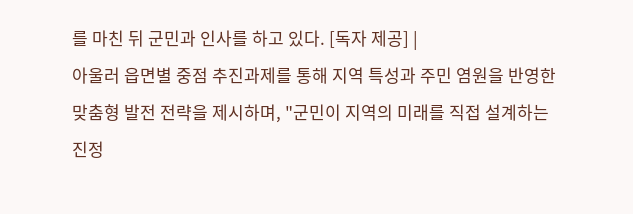를 마친 뒤 군민과 인사를 하고 있다. [독자 제공] |
아울러 읍면별 중점 추진과제를 통해 지역 특성과 주민 염원을 반영한 맞춤형 발전 전략을 제시하며, "군민이 지역의 미래를 직접 설계하는 진정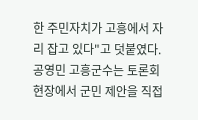한 주민자치가 고흥에서 자리 잡고 있다"고 덧붙였다.
공영민 고흥군수는 토론회 현장에서 군민 제안을 직접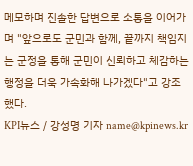메모하며 진솔한 답변으로 소통을 이어가며 "앞으로도 군민과 함께, 끝까지 책임지는 군정을 통해 군민이 신뢰하고 체감하는 행정을 더욱 가속화해 나가겠다"고 강조했다.
KPI뉴스 / 강성명 기자 name@kpinews.kr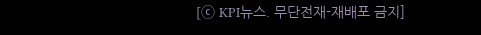[ⓒ KPI뉴스. 무단전재-재배포 금지]